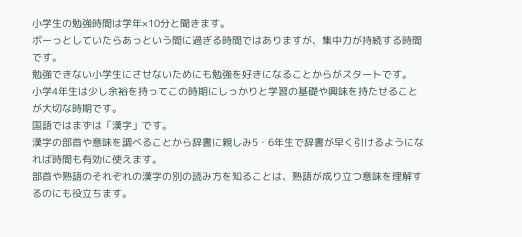小学生の勉強時間は学年×10分と聞きます。
ボーっとしていたらあっという間に過ぎる時間ではありますが、集中力が持続する時間です。
勉強できない小学生にさせないためにも勉強を好きになることからがスタートです。
小学4年生は少し余裕を持ってこの時期にしっかりと学習の基礎や興味を持たせることが大切な時期です。
国語ではまずは「漢字」です。
漢字の部首や意味を調べることから辞書に親しみ5・6年生で辞書が早く引けるようになれば時間も有効に使えます。
部首や熟語のそれぞれの漢字の別の読み方を知ることは、熟語が成り立つ意味を理解するのにも役立ちます。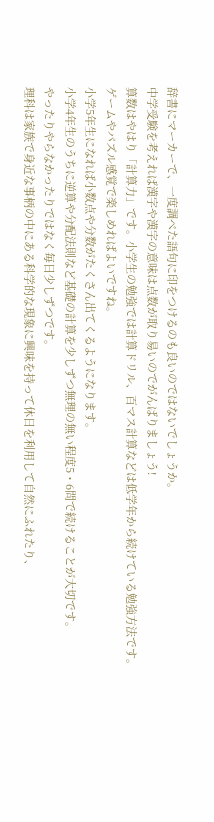辞書にマーカーで、一度調べた語句に印をつけるのも良いのではないでしょうか。
中学受験を考えれば漢字や漢字の意味は点数が取り易いのでがんばりましょう!
算数はやはり「計算力」です。小学生の勉強では計算ドリル、百マス計算などは低学年から続けている勉強方法です。
ゲームやパズル感覚で楽しめればよいですね。
小学5年生になれば小数点や分数がたくさん出てくるようになります。
小学4年生のうちに逆算や分配法則など基礎の計算を少しずつ無理の無い程度5・6問で続けることが大切です。
やったりやらなかったりではなく毎日少しずつです。
理科は家族で身近な事柄の中にある科学的な現象に興味を持って休日を利用して自然にふれたり、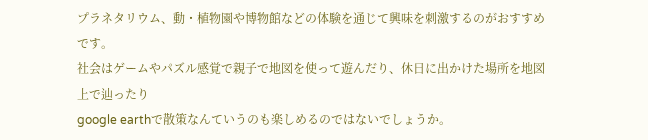プラネタリウム、動・植物園や博物館などの体験を通じて興味を刺激するのがおすすめです。
社会はゲームやパズル感覚で親子で地図を使って遊んだり、休日に出かけた場所を地図上で辿ったり
google earthで散策なんていうのも楽しめるのではないでしょうか。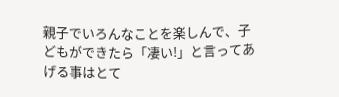親子でいろんなことを楽しんで、子どもができたら「凄い!」と言ってあげる事はとて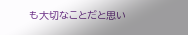も大切なことだと思い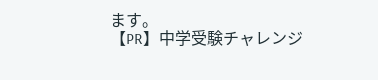ます。
【PR】中学受験チャレンジ